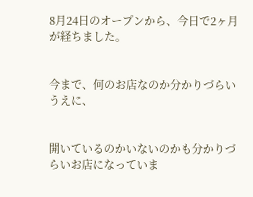8月24日のオープンから、今日で2ヶ月が経ちました。


今まで、何のお店なのか分かりづらいうえに、


開いているのかいないのかも分かりづらいお店になっていま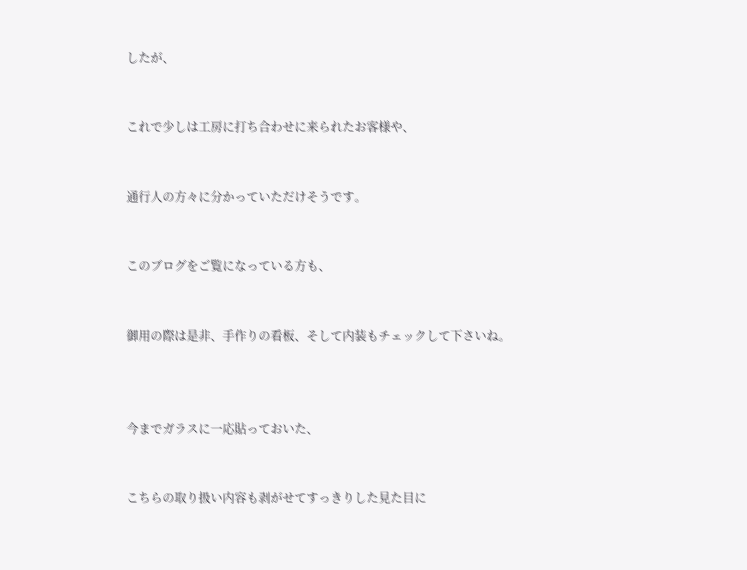したが、


これで少しは工房に打ち合わせに来られたお客様や、


通行人の方々に分かっていただけそうです。


このブログをご覧になっている方も、


御用の際は是非、手作りの看板、そして内装もチェックして下さいね。



今までガラスに一応貼っておいた、


こちらの取り扱い内容も剥がせてすっきりした見た目に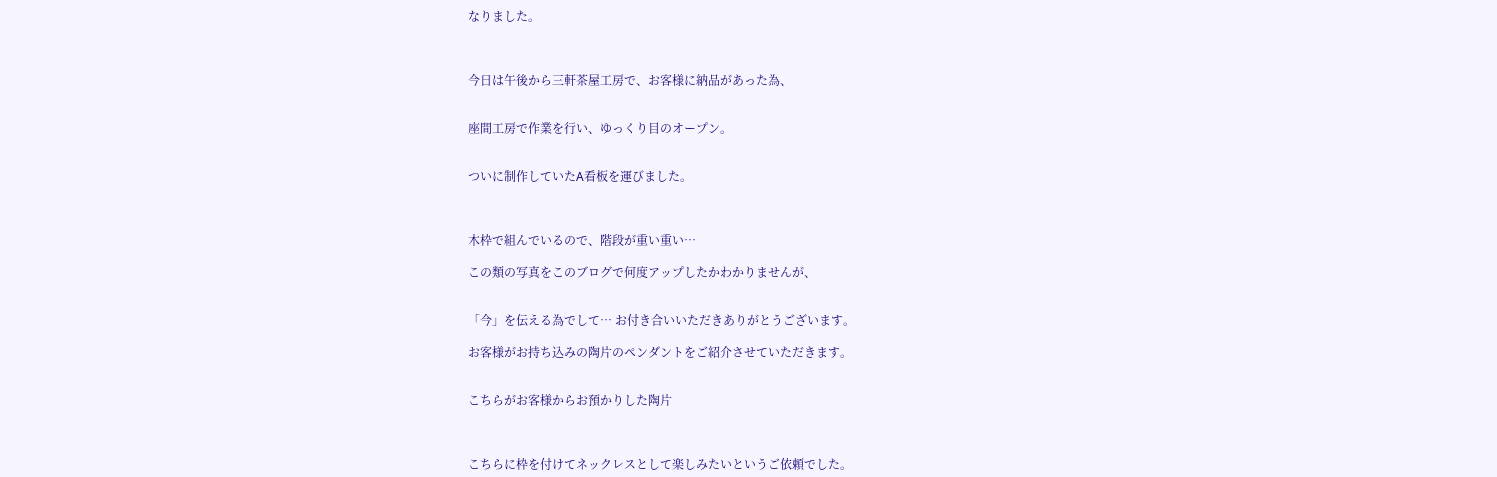なりました。



今日は午後から三軒茶屋工房で、お客様に納品があった為、


座間工房で作業を行い、ゆっくり目のオープン。


ついに制作していたA看板を運びました。



木枠で組んでいるので、階段が重い重い…

この類の写真をこのブログで何度アップしたかわかりませんが、


「今」を伝える為でして… お付き合いいただきありがとうございます。

お客様がお持ち込みの陶片のペンダントをご紹介させていただきます。


こちらがお客様からお預かりした陶片



こちらに枠を付けてネックレスとして楽しみたいというご依頼でした。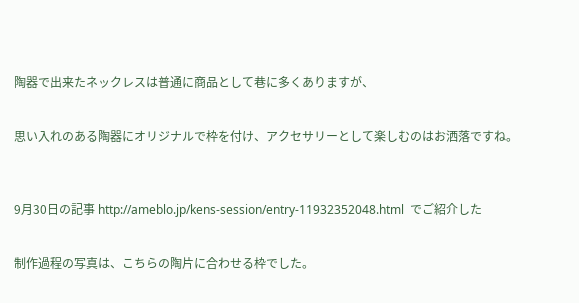陶器で出来たネックレスは普通に商品として巷に多くありますが、


思い入れのある陶器にオリジナルで枠を付け、アクセサリーとして楽しむのはお洒落ですね。



9月30日の記事 http://ameblo.jp/kens-session/entry-11932352048.html  でご紹介した


制作過程の写真は、こちらの陶片に合わせる枠でした。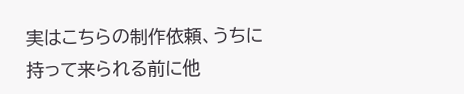実はこちらの制作依頼、うちに持って来られる前に他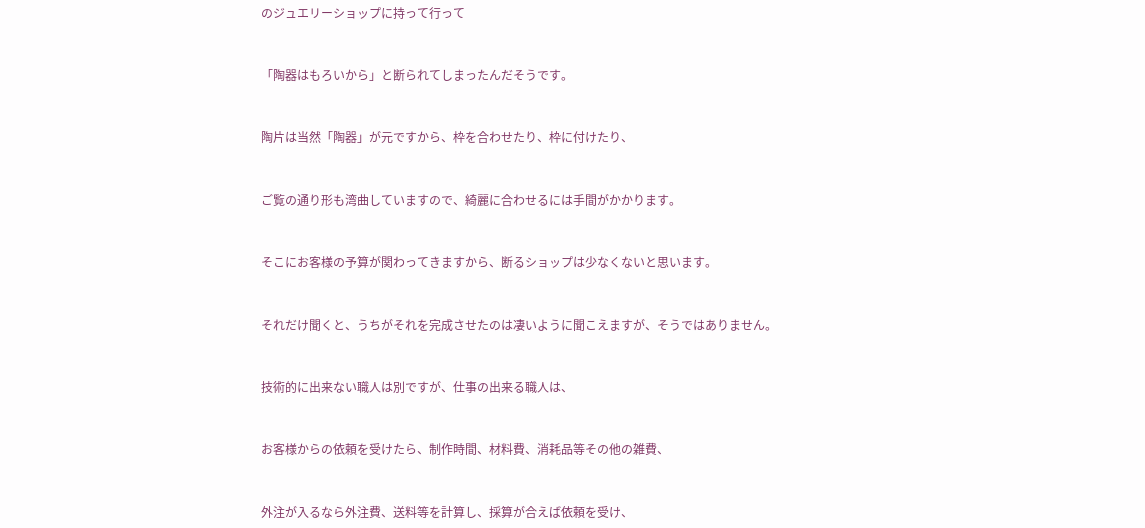のジュエリーショップに持って行って


「陶器はもろいから」と断られてしまったんだそうです。


陶片は当然「陶器」が元ですから、枠を合わせたり、枠に付けたり、


ご覧の通り形も湾曲していますので、綺麗に合わせるには手間がかかります。


そこにお客様の予算が関わってきますから、断るショップは少なくないと思います。


それだけ聞くと、うちがそれを完成させたのは凄いように聞こえますが、そうではありません。


技術的に出来ない職人は別ですが、仕事の出来る職人は、


お客様からの依頼を受けたら、制作時間、材料費、消耗品等その他の雑費、


外注が入るなら外注費、送料等を計算し、採算が合えば依頼を受け、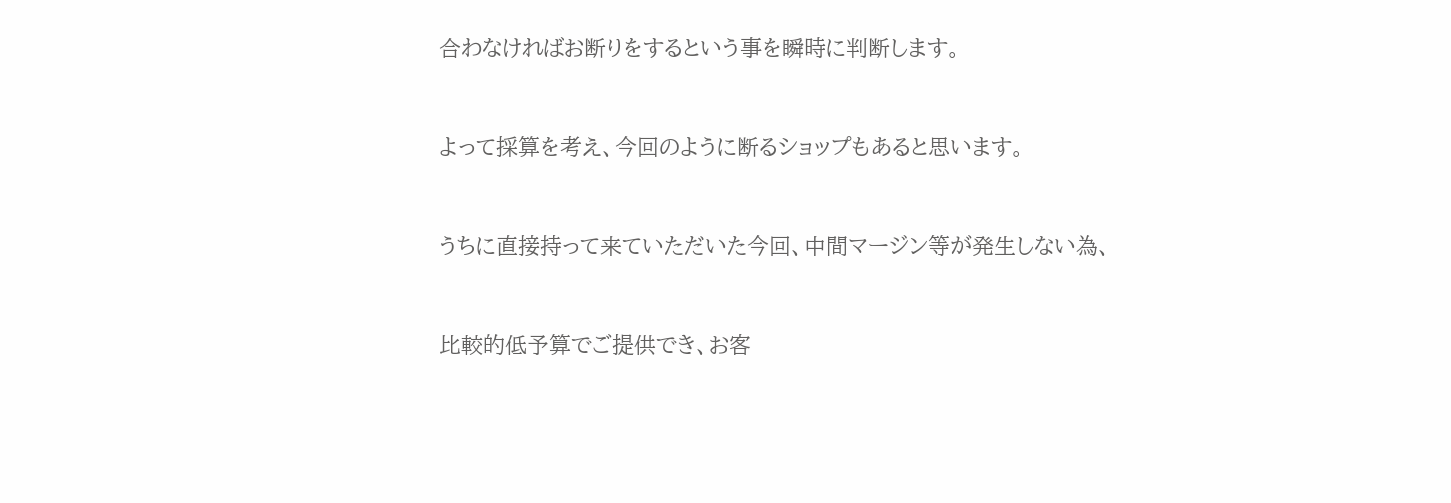合わなければお断りをするという事を瞬時に判断します。


よって採算を考え、今回のように断るショップもあると思います。


うちに直接持って来ていただいた今回、中間マージン等が発生しない為、


比較的低予算でご提供でき、お客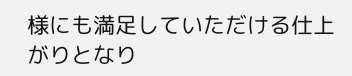様にも満足していただける仕上がりとなり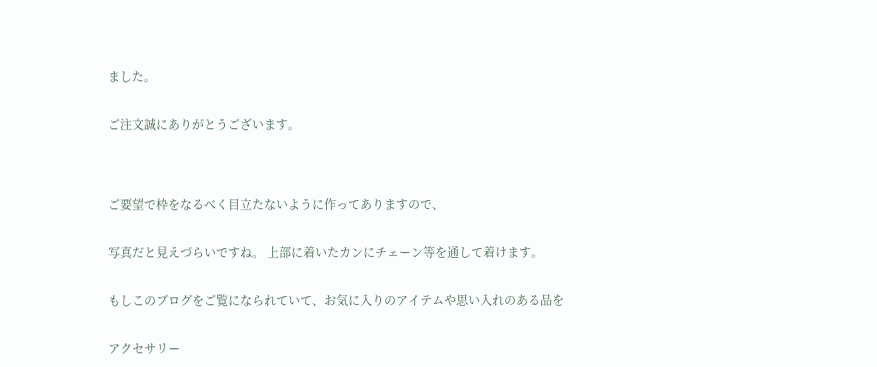ました。


ご注文誠にありがとうございます。




ご要望で枠をなるべく目立たないように作ってありますので、


写真だと見えづらいですね。 上部に着いたカンにチェーン等を通して着けます。


もしこのブログをご覧になられていて、お気に入りのアイテムや思い入れのある品を


アクセサリー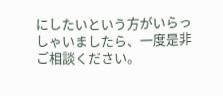にしたいという方がいらっしゃいましたら、一度是非ご相談ください。